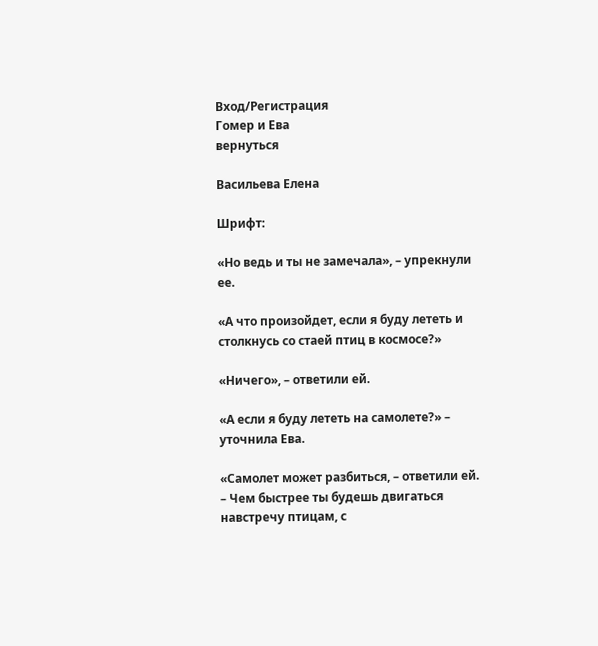Вход/Регистрация
Гомер и Ева
вернуться

Васильева Елена

Шрифт:

«Но ведь и ты не замечала», – упрекнули ее.

«А что произойдет, если я буду лететь и столкнусь со стаей птиц в космосе?»

«Ничего», – ответили ей.

«А если я буду лететь на самолете?» – уточнила Ева.

«Самолет может разбиться, – ответили ей. – Чем быстрее ты будешь двигаться навстречу птицам, с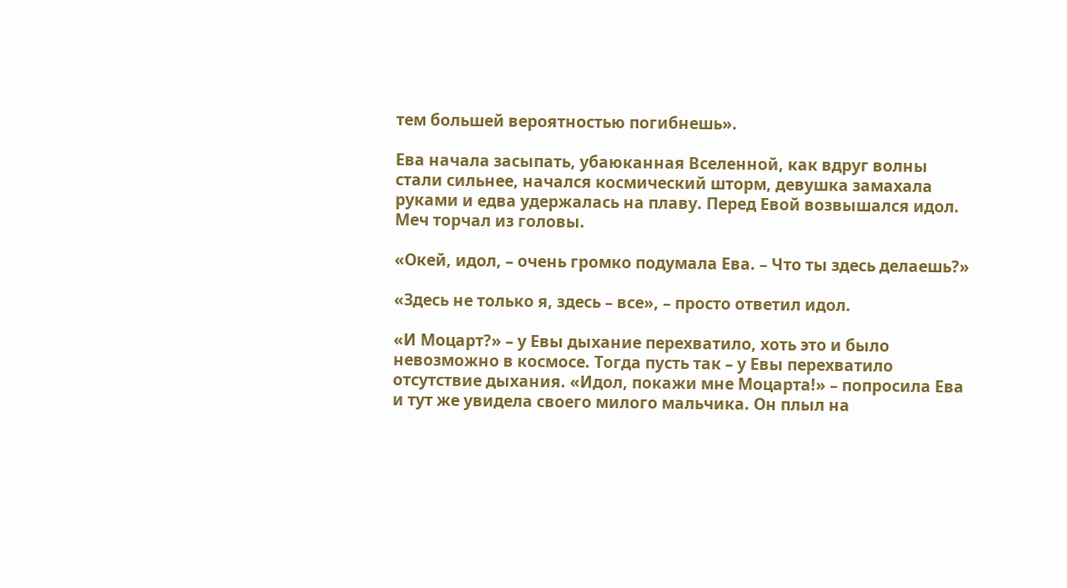тем большей вероятностью погибнешь».

Ева начала засыпать, убаюканная Вселенной, как вдруг волны стали сильнее, начался космический шторм, девушка замахала руками и едва удержалась на плаву. Перед Евой возвышался идол. Меч торчал из головы.

«Окей, идол, – очень громко подумала Ева. – Что ты здесь делаешь?»

«Здесь не только я, здесь – все», – просто ответил идол.

«И Моцарт?» – у Евы дыхание перехватило, хоть это и было невозможно в космосе. Тогда пусть так – у Евы перехватило отсутствие дыхания. «Идол, покажи мне Моцарта!» – попросила Ева и тут же увидела своего милого мальчика. Он плыл на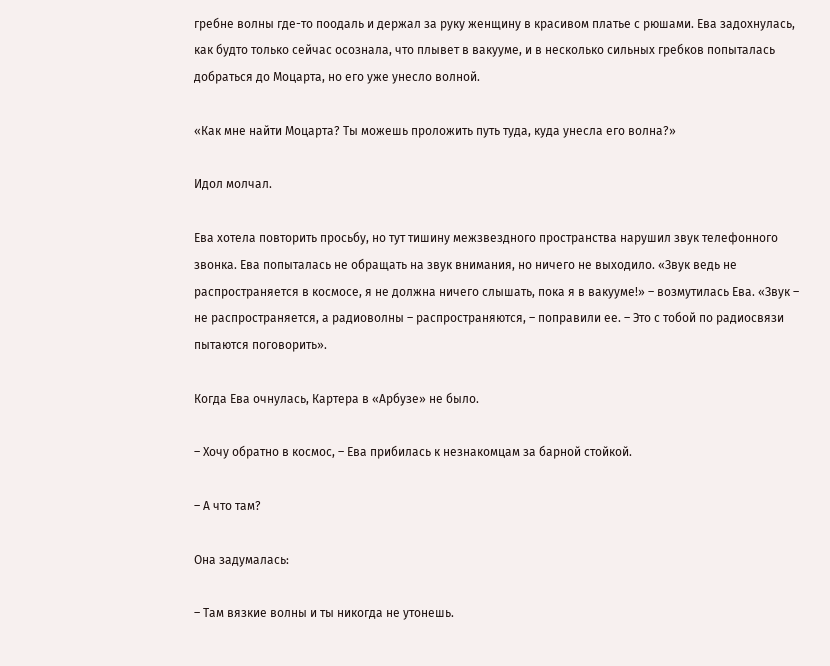гребне волны где-то поодаль и держал за руку женщину в красивом платье с рюшами. Ева задохнулась, как будто только сейчас осознала, что плывет в вакууме, и в несколько сильных гребков попыталась добраться до Моцарта, но его уже унесло волной.

«Как мне найти Моцарта? Ты можешь проложить путь туда, куда унесла его волна?»

Идол молчал.

Ева хотела повторить просьбу, но тут тишину межзвездного пространства нарушил звук телефонного звонка. Ева попыталась не обращать на звук внимания, но ничего не выходило. «Звук ведь не распространяется в космосе, я не должна ничего слышать, пока я в вакууме!» – возмутилась Ева. «Звук – не распространяется, а радиоволны – распространяются, – поправили ее. – Это с тобой по радиосвязи пытаются поговорить».

Когда Ева очнулась, Картера в «Арбузе» не было.

– Хочу обратно в космос, – Ева прибилась к незнакомцам за барной стойкой.

– А что там?

Она задумалась:

– Там вязкие волны и ты никогда не утонешь.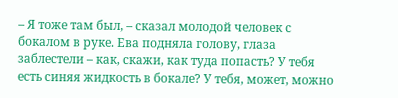– Я тоже там был, – сказал молодой человек с бокалом в руке. Ева подняла голову, глаза заблестели – как, скажи, как туда попасть? У тебя есть синяя жидкость в бокале? У тебя, может, можно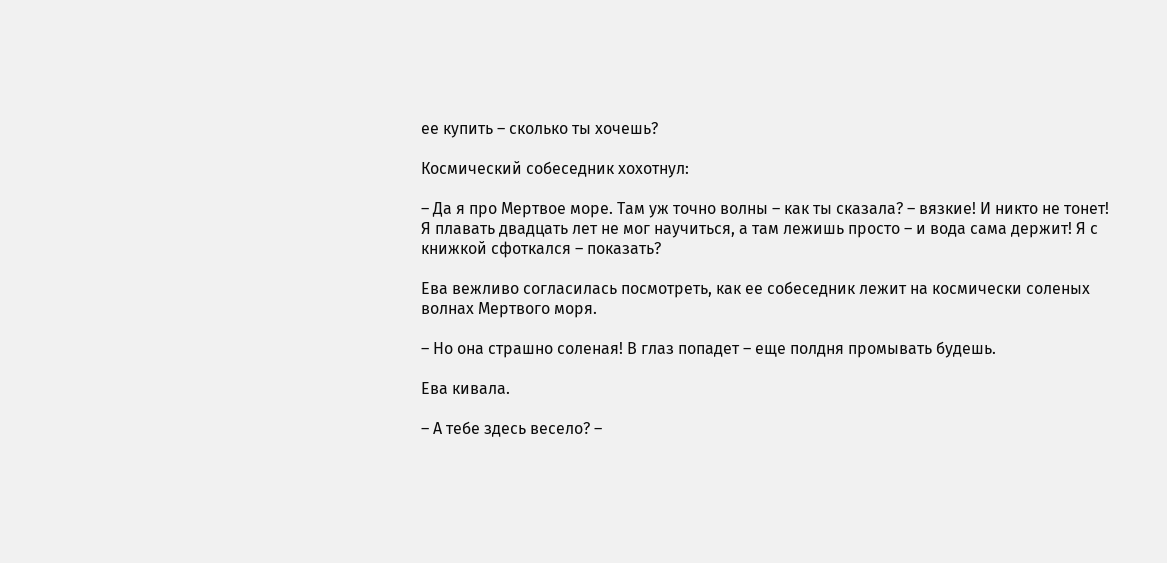ее купить – сколько ты хочешь?

Космический собеседник хохотнул:

– Да я про Мертвое море. Там уж точно волны – как ты сказала? – вязкие! И никто не тонет! Я плавать двадцать лет не мог научиться, а там лежишь просто – и вода сама держит! Я с книжкой сфоткался – показать?

Ева вежливо согласилась посмотреть, как ее собеседник лежит на космически соленых волнах Мертвого моря.

– Но она страшно соленая! В глаз попадет – еще полдня промывать будешь.

Ева кивала.

– А тебе здесь весело? –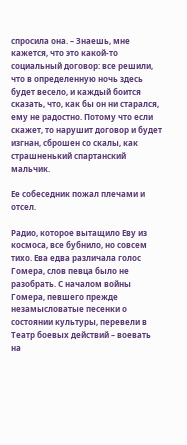спросила она. – Знаешь, мне кажется, что это какой-то социальный договор: все решили, что в определенную ночь здесь будет весело, и каждый боится сказать, что, как бы он ни старался, ему не радостно. Потому что если скажет, то нарушит договор и будет изгнан, сброшен со скалы, как страшненький спартанский мальчик.

Ее собеседник пожал плечами и отсел.

Радио, которое вытащило Еву из космоса, все бубнило, но совсем тихо. Ева едва различала голос Гомера, слов певца было не разобрать. С началом войны Гомера, певшего прежде незамысловатые песенки о состоянии культуры, перевели в Театр боевых действий – воевать на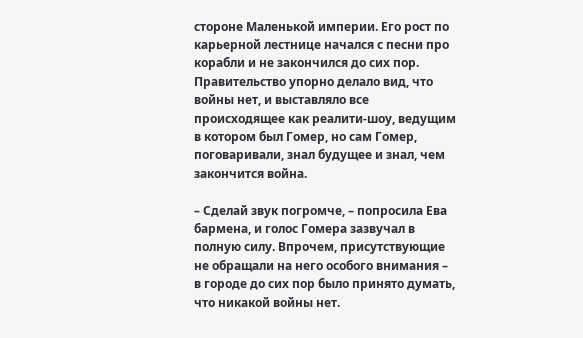стороне Маленькой империи. Его рост по карьерной лестнице начался с песни про корабли и не закончился до сих пор. Правительство упорно делало вид, что войны нет, и выставляло все происходящее как реалити-шоу, ведущим в котором был Гомер, но сам Гомер, поговаривали, знал будущее и знал, чем закончится война.

– Сделай звук погромче, – попросила Ева бармена, и голос Гомера зазвучал в полную силу. Впрочем, присутствующие не обращали на него особого внимания – в городе до сих пор было принято думать, что никакой войны нет.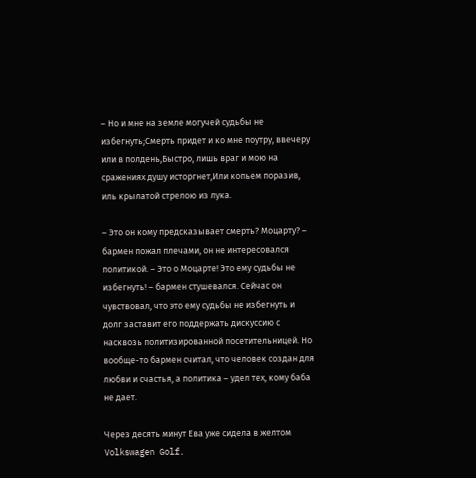– Но и мне на земле могучей судьбы не избегнуть;Смерть придет и ко мне поутру, ввечеру или в полдень,Быстро, лишь враг и мою на сражениях душу исторгнет,Или копьем поразив, иль крылатой стрелою из лука.

– Это он кому предсказывает смерть? Моцарту? – бармен пожал плечами, он не интересовался политикой. – Это о Моцарте! Это ему судьбы не избегнуть! – бармен стушевался. Сейчас он чувствовал, что это ему судьбы не избегнуть и долг заставит его поддержать дискуссию с насквозь политизированной посетительницей. Но вообще-то бармен считал, что человек создан для любви и счастья, а политика – удел тех, кому баба не дает.

Через десять минут Ева уже сидела в желтом Volkswagen Golf.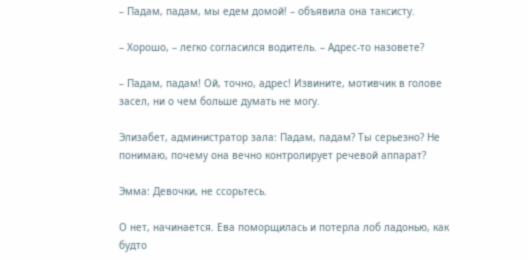– Падам, падам, мы едем домой! – объявила она таксисту.

– Хорошо, – легко согласился водитель. – Адрес-то назовете?

– Падам, падам! Ой, точно, адрес! Извините, мотивчик в голове засел, ни о чем больше думать не могу.

Элизабет, администратор зала: Падам, падам? Ты серьезно? Не понимаю, почему она вечно контролирует речевой аппарат?

Эмма: Девочки, не ссорьтесь.

О нет, начинается. Ева поморщилась и потерла лоб ладонью, как будто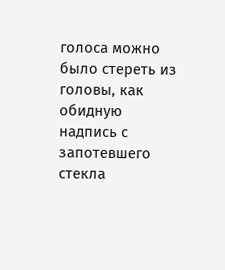голоса можно было стереть из головы, как обидную надпись с запотевшего стекла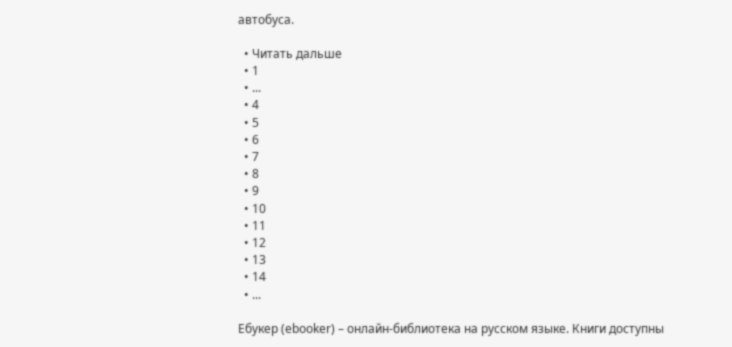автобуса.

  • Читать дальше
  • 1
  • ...
  • 4
  • 5
  • 6
  • 7
  • 8
  • 9
  • 10
  • 11
  • 12
  • 13
  • 14
  • ...

Ебукер (ebooker) – онлайн-библиотека на русском языке. Книги доступны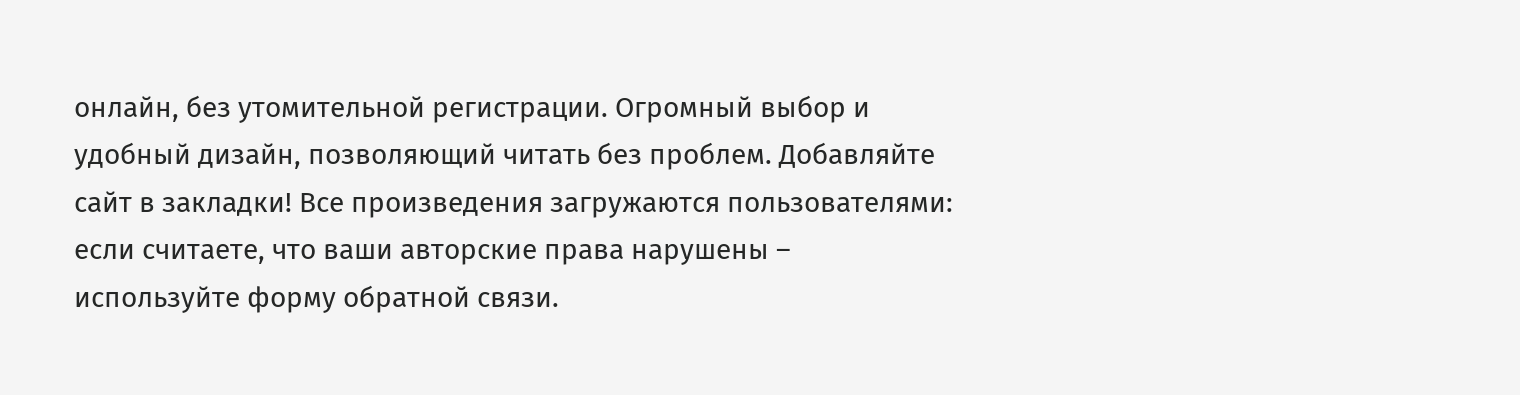онлайн, без утомительной регистрации. Огромный выбор и удобный дизайн, позволяющий читать без проблем. Добавляйте сайт в закладки! Все произведения загружаются пользователями: если считаете, что ваши авторские права нарушены – используйте форму обратной связи.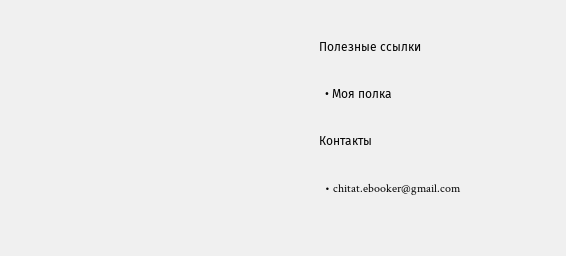Полезные ссылки

  • Моя полка

Контакты

  • chitat.ebooker@gmail.com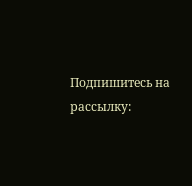Подпишитесь на рассылку: